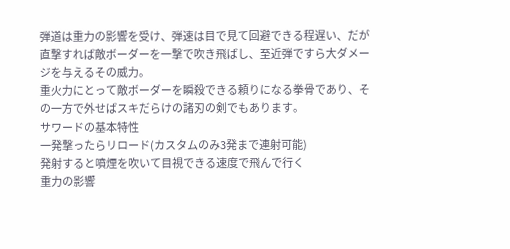弾道は重力の影響を受け、弾速は目で見て回避できる程遅い、だが直撃すれば敵ボーダーを一撃で吹き飛ばし、至近弾ですら大ダメージを与えるその威力。
重火力にとって敵ボーダーを瞬殺できる頼りになる拳骨であり、その一方で外せばスキだらけの諸刃の剣でもあります。
サワードの基本特性
一発撃ったらリロード(カスタムのみ3発まで連射可能)
発射すると噴煙を吹いて目視できる速度で飛んで行く
重力の影響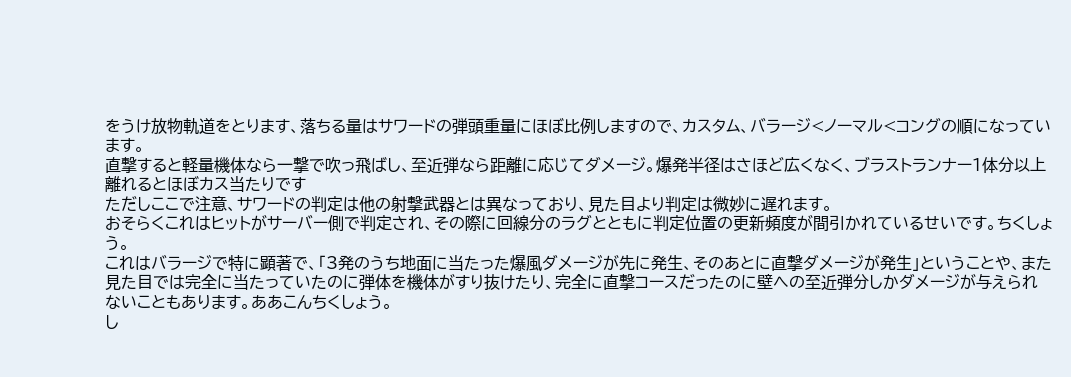をうけ放物軌道をとります、落ちる量はサワードの弾頭重量にほぼ比例しますので、カスタム、バラージ<ノーマル<コングの順になっています。
直撃すると軽量機体なら一撃で吹っ飛ばし、至近弾なら距離に応じてダメージ。爆発半径はさほど広くなく、ブラストランナー1体分以上離れるとほぼカス当たりです
ただしここで注意、サワードの判定は他の射撃武器とは異なっており、見た目より判定は微妙に遅れます。
おそらくこれはヒットがサーバー側で判定され、その際に回線分のラグとともに判定位置の更新頻度が間引かれているせいです。ちくしょう。
これはバラージで特に顕著で、「3発のうち地面に当たった爆風ダメージが先に発生、そのあとに直撃ダメージが発生」ということや、また見た目では完全に当たっていたのに弾体を機体がすり抜けたり、完全に直撃コースだったのに壁への至近弾分しかダメージが与えられないこともあります。ああこんちくしょう。
し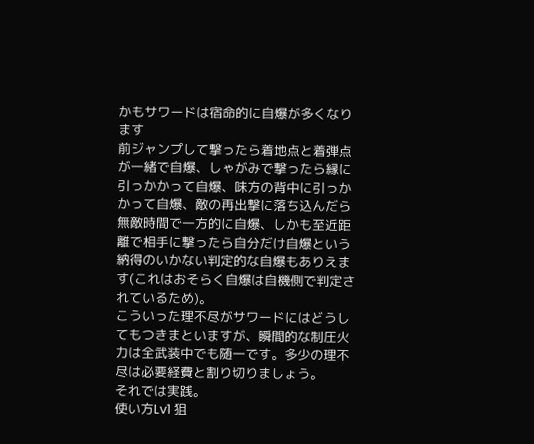かもサワードは宿命的に自爆が多くなります
前ジャンプして撃ったら着地点と着弾点が一緒で自爆、しゃがみで撃ったら縁に引っかかって自爆、味方の背中に引っかかって自爆、敵の再出撃に落ち込んだら無敵時間で一方的に自爆、しかも至近距離で相手に撃ったら自分だけ自爆という納得のいかない判定的な自爆もありえます(これはおそらく自爆は自機側で判定されているため)。
こういった理不尽がサワードにはどうしてもつきまといますが、瞬間的な制圧火力は全武装中でも随一です。多少の理不尽は必要経費と割り切りましょう。
それでは実践。
使い方Lv1 狙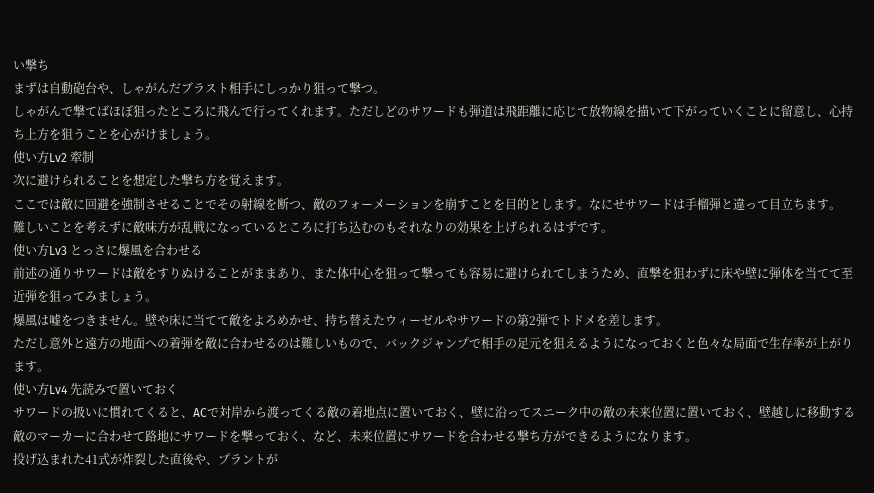い撃ち
まずは自動砲台や、しゃがんだブラスト相手にしっかり狙って撃つ。
しゃがんで撃てばほぼ狙ったところに飛んで行ってくれます。ただしどのサワードも弾道は飛距離に応じて放物線を描いて下がっていくことに留意し、心持ち上方を狙うことを心がけましょう。
使い方Lv2 牽制
次に避けられることを想定した撃ち方を覚えます。
ここでは敵に回避を強制させることでその射線を断つ、敵のフォーメーションを崩すことを目的とします。なにせサワードは手榴弾と違って目立ちます。
難しいことを考えずに敵味方が乱戦になっているところに打ち込むのもそれなりの効果を上げられるはずです。
使い方Lv3 とっさに爆風を合わせる
前述の通りサワードは敵をすりぬけることがままあり、また体中心を狙って撃っても容易に避けられてしまうため、直撃を狙わずに床や壁に弾体を当てて至近弾を狙ってみましょう。
爆風は嘘をつきません。壁や床に当てて敵をよろめかせ、持ち替えたウィーゼルやサワードの第2弾でトドメを差します。
ただし意外と遠方の地面への着弾を敵に合わせるのは難しいもので、バックジャンプで相手の足元を狙えるようになっておくと色々な局面で生存率が上がります。
使い方Lv4 先読みで置いておく
サワードの扱いに慣れてくると、ACで対岸から渡ってくる敵の着地点に置いておく、壁に沿ってスニーク中の敵の未来位置に置いておく、壁越しに移動する敵のマーカーに合わせて路地にサワードを撃っておく、など、未来位置にサワードを合わせる撃ち方ができるようになります。
投げ込まれた41式が炸裂した直後や、プラントが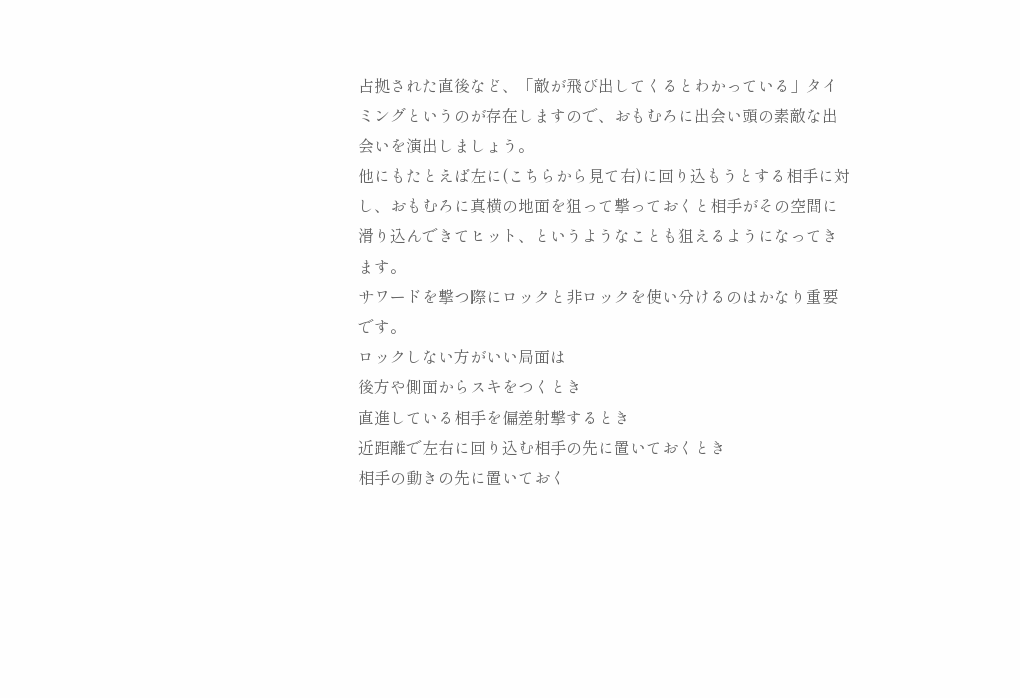占拠された直後など、「敵が飛び出してくるとわかっている」タイミングというのが存在しますので、おもむろに出会い頭の素敵な出会いを演出しましょう。
他にもたとえば左に(こちらから見て右)に回り込もうとする相手に対し、おもむろに真横の地面を狙って撃っておくと相手がその空間に滑り込んできてヒット、というようなことも狙えるようになってきます。
サワードを撃つ際にロックと非ロックを使い分けるのはかなり重要です。
ロックしない方がいい局面は
後方や側面からスキをつくとき
直進している相手を偏差射撃するとき
近距離で左右に回り込む相手の先に置いておくとき
相手の動きの先に置いておく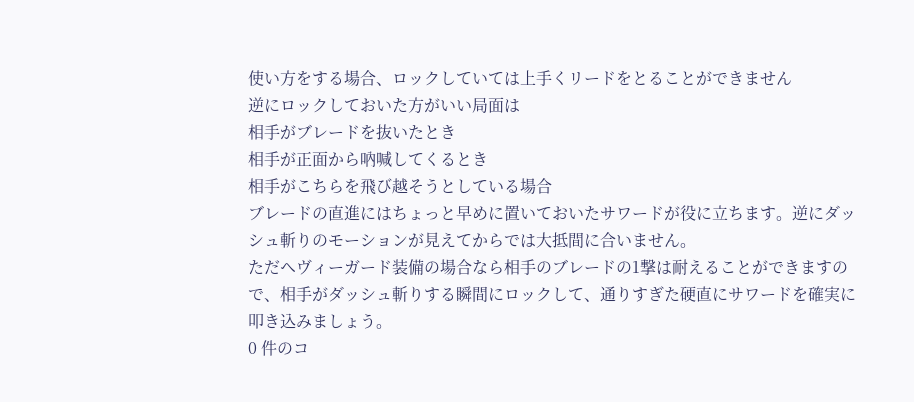使い方をする場合、ロックしていては上手くリードをとることができません
逆にロックしておいた方がいい局面は
相手がブレードを抜いたとき
相手が正面から吶喊してくるとき
相手がこちらを飛び越そうとしている場合
ブレードの直進にはちょっと早めに置いておいたサワードが役に立ちます。逆にダッシュ斬りのモーションが見えてからでは大抵間に合いません。
ただヘヴィーガード装備の場合なら相手のブレードの1撃は耐えることができますので、相手がダッシュ斬りする瞬間にロックして、通りすぎた硬直にサワードを確実に叩き込みましょう。
0 件のコ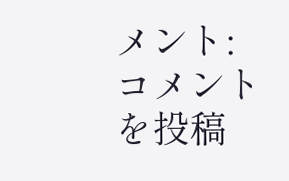メント:
コメントを投稿